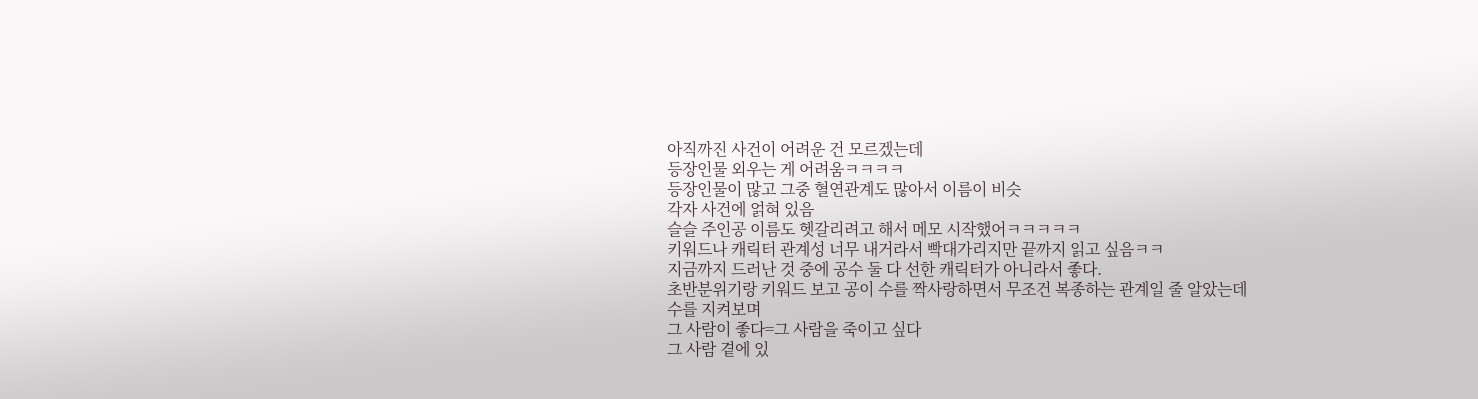아직까진 사건이 어려운 건 모르겠는데
등장인물 외우는 게 어려움ㅋㅋㅋㅋ
등장인물이 많고 그중 혈연관계도 많아서 이름이 비슷
각자 사건에 얽혀 있음
슬슬 주인공 이름도 헷갈리려고 해서 메모 시작했어ㅋㅋㅋㅋㅋ
키워드나 캐릭터 관계성 너무 내거라서 빡대가리지만 끝까지 읽고 싶음ㅋㅋ
지금까지 드러난 것 중에 공수 둘 다 선한 캐릭터가 아니라서 좋다.
초반분위기랑 키워드 보고 공이 수를 짝사랑하면서 무조건 복종하는 관계일 줄 알았는데
수를 지켜보며
그 사람이 좋다=그 사람을 죽이고 싶다
그 사람 곁에 있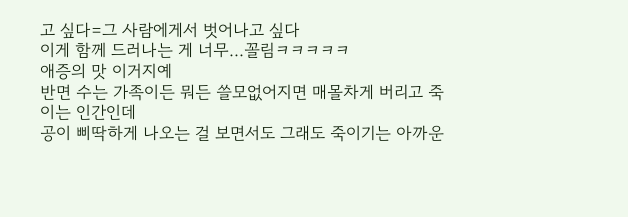고 싶다=그 사람에게서 벗어나고 싶다
이게 함께 드러나는 게 너무...꼴림ㅋㅋㅋㅋㅋ
애증의 맛 이거지예
반면 수는 가족이든 뭐든 쓸모없어지면 매몰차게 버리고 죽이는 인간인데
공이 삐딱하게 나오는 걸 보면서도 그래도 죽이기는 아까운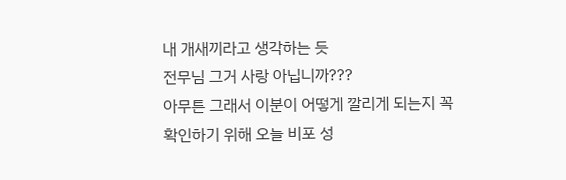내 개새끼라고 생각하는 듯
전무님 그거 사랑 아닙니까???
아무튼 그래서 이분이 어떻게 깔리게 되는지 꼭 확인하기 위해 오늘 비포 성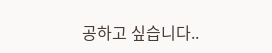공하고 싶습니다..